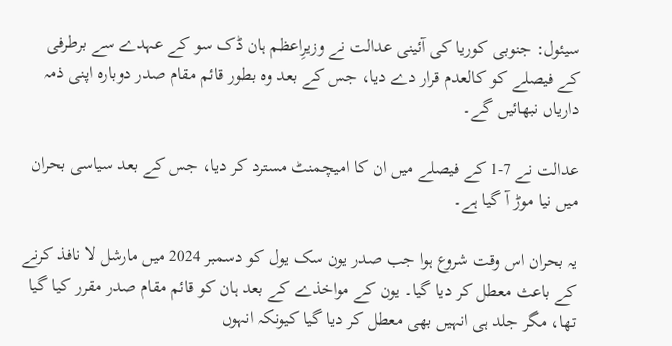سیئول: جنوبی کوریا کی آئینی عدالت نے وزیرِاعظم ہان ڈک سو کے عہدے سے برطرفی کے فیصلے کو کالعدم قرار دے دیا، جس کے بعد وہ بطور قائم مقام صدر دوبارہ اپنی ذمہ داریاں نبھائیں گے۔

عدالت نے 7-1 کے فیصلے میں ان کا امیچمنٹ مسترد کر دیا، جس کے بعد سیاسی بحران میں نیا موڑ آ گیا ہے۔

یہ بحران اس وقت شروع ہوا جب صدر یون سک یول کو دسمبر 2024 میں مارشل لا نافذ کرنے کے باعث معطل کر دیا گیا۔ یون کے مواخذے کے بعد ہان کو قائم مقام صدر مقرر کیا گیا تھا، مگر جلد ہی انہیں بھی معطل کر دیا گیا کیونکہ انہوں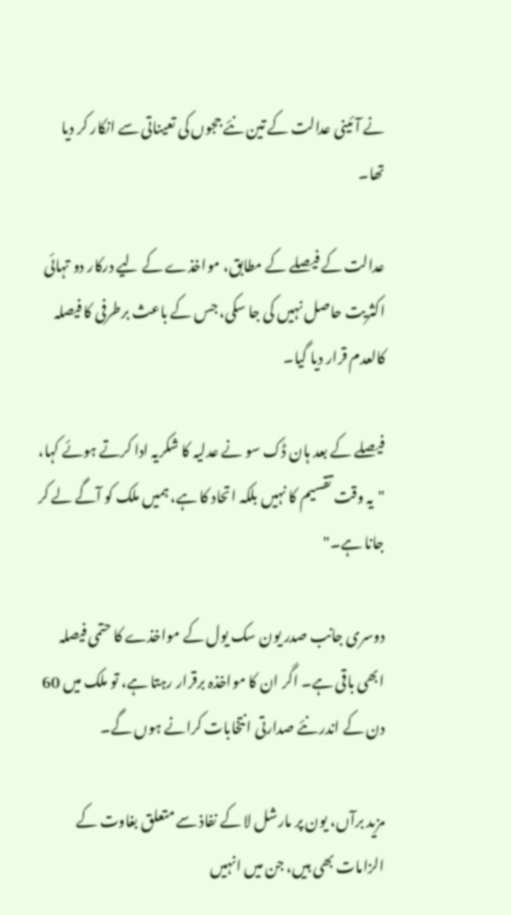نے آئینی عدالت کے تین نئے ججوں کی تعیناتی سے انکار کر دیا تھا۔

عدالت کے فیصلے کے مطابق، مواخذے کے لیے درکار دو تہائی اکثریت حاصل نہیں کی جا سکی، جس کے باعث برطرفی کا فیصلہ کالعدم قرار دیا گیا۔

فیصلے کے بعد ہان ڈک سو نے عدلیہ کا شکریہ ادا کرتے ہوئے کہا، "یہ وقت تقسیم کا نہیں بلکہ اتحاد کا ہے، ہمیں ملک کو آگے لے کر جانا ہے۔"

دوسری جانب صدر یون سک یول کے مواخذے کا حتمی فیصلہ ابھی باقی ہے۔ اگر ان کا مواخذہ برقرار رہتا ہے، تو ملک میں 60 دن کے اندر نئے صدارتی انتخابات کرانے ہوں گے۔

مزید برآں، یون پر مارشل لا کے نفاذ سے متعلق بغاوت کے الزامات بھی ہیں، جن میں انہیں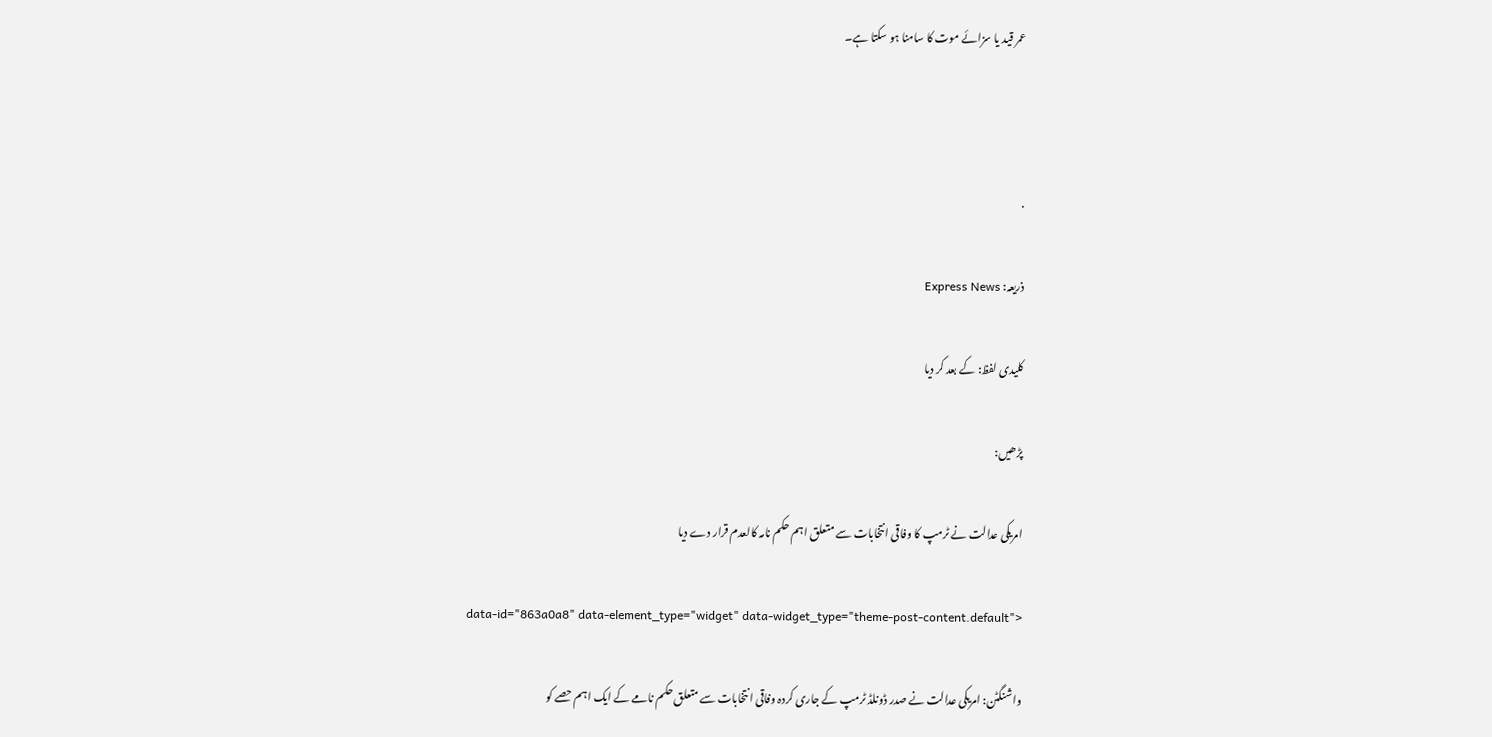عمر قید یا سزائے موت کا سامنا ہو سکتا ہے۔



.

ذریعہ: Express News

کلیدی لفظ: کے بعد کر دیا

پڑھیں:

امریکی عدالت نے ٹرمپ کا وفاقی انتخابات سے متعلق اہم حکم نامہ کالعدم قرار دے دیا

data-id="863a0a8" data-element_type="widget" data-widget_type="theme-post-content.default">

واشنگٹن: امریکی عدالت نے صدر ڈونلڈ ٹرمپ کے جاری کردہ وفاقی انتخابات سے متعلق حکم نامے کے ایک اہم حصے کو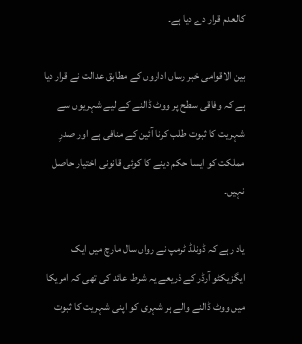کالعدم قرار دے دیا ہے۔

بین الاقوامی خبر رساں اداروں کے مطابق عدالت نے قرار دیا ہے کہ وفاقی سطح پر ووٹ ڈالنے کے لیے شہریوں سے شہریت کا ثبوت طلب کرنا آئین کے منافی ہے اور صدرِ مملکت کو ایسا حکم دینے کا کوئی قانونی اختیار حاصل نہیں۔

یاد رہے کہ ڈونلڈ ٹرمپ نے رواں سال مارچ میں ایک ایگزیکٹو آرڈر کے ذریعے یہ شرط عائد کی تھی کہ امریکا میں ووٹ ڈالنے والے ہر شہری کو اپنی شہریت کا ثبوت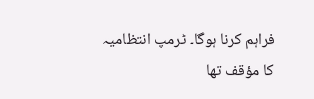فراہم کرنا ہوگا۔ ٹرمپ انتظامیہ کا مؤقف تھا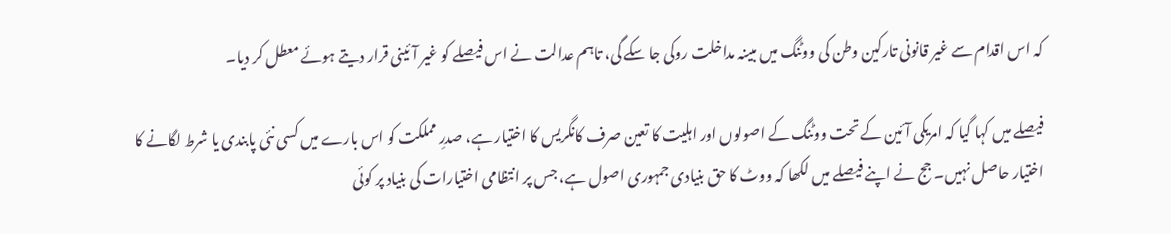کہ اس اقدام سے غیر قانونی تارکین وطن کی ووٹنگ میں مبینہ مداخلت روکی جا سکے گی، تاہم عدالت نے اس فیصلے کو غیر آئینی قرار دیتے ہوئے معطل کر دیا۔

فیصلے میں کہا گیا کہ امریکی آئین کے تحت ووٹنگ کے اصولوں اور اہلیت کا تعین صرف کانگریس کا اختیار ہے، صدرِ مملکت کو اس بارے میں کسی نئی پابندی یا شرط لگانے کا اختیار حاصل نہیں۔ جج نے اپنے فیصلے میں لکھا کہ ووٹ کا حق بنیادی جمہوری اصول ہے، جس پر انتظامی اختیارات کی بنیاد پر کوئی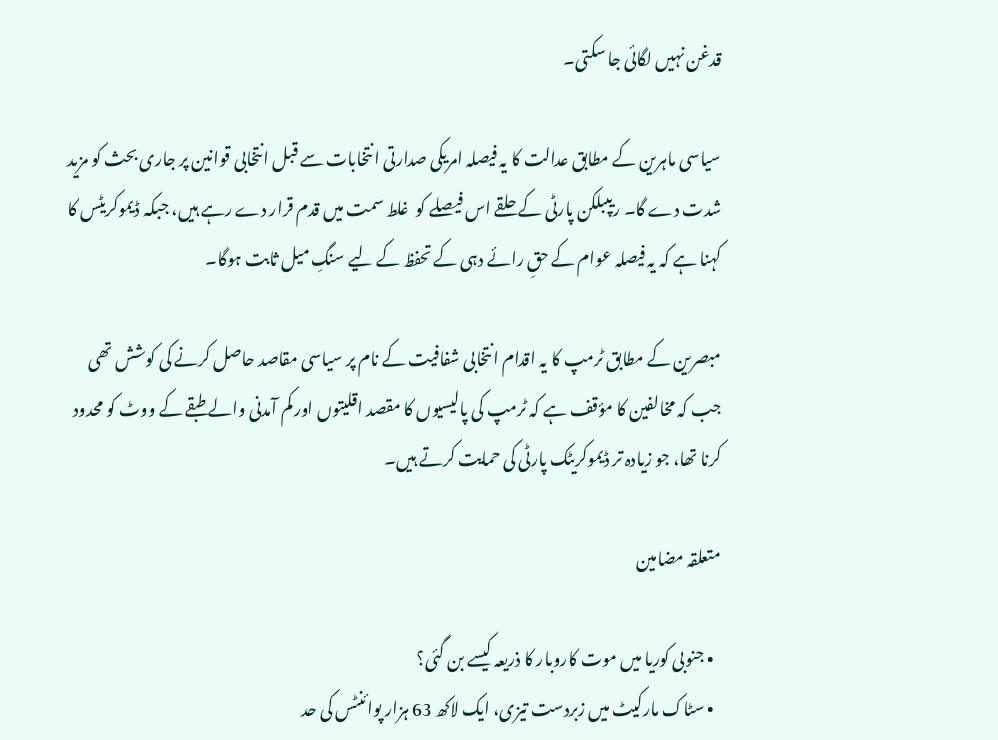قدغن نہیں لگائی جا سکتی۔

سیاسی ماہرین کے مطابق عدالت کا یہ فیصلہ امریکی صدارتی انتخابات سے قبل انتخابی قوانین پر جاری بحث کو مزید شدت دے گا۔ ریپبلکن پارٹی کے حلقے اس فیصلے کو  غلط سمت میں قدم قرار دے رہے ہیں، جبکہ ڈیموکریٹس کا کہنا ہے کہ یہ فیصلہ عوام کے حقِ رائے دہی کے تحفظ کے لیے سنگِ میل ثابت ہوگا۔

مبصرین کے مطابق ٹرمپ کا یہ اقدام انتخابی شفافیت کے نام پر سیاسی مقاصد حاصل کرنے کی کوشش تھی جب کہ مخالفین کا مؤقف ہے کہ ٹرمپ کی پالیسیوں کا مقصد اقلیتوں اور کم آمدنی والے طبقے کے ووٹ کو محدود کرنا تھا، جو زیادہ تر ڈیموکریٹک پارٹی کی حمایت کرتے ہیں۔

متعلقہ مضامین

  • جنوبی کوریا میں موت کاروبار کا ذریعہ کیسے بن گئی؟
  • سٹاک مارکیٹ میں زبردست تیزی، ایک لاکھ 63 ہزار پوائنٹس کی حد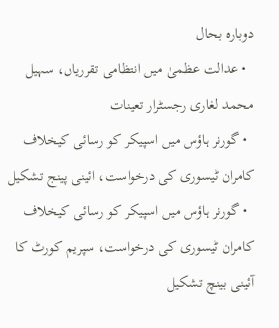دوبارہ بحال
  • عدالت عظمیٰ میں انتظامی تقرریاں، سہیل محمد لغاری رجسٹرار تعینات
  • گورنر ہاؤس میں اسپیکر کو رسائی کیخلاف کامران ٹیسوری کی درخواست، ائینی پینج تشکیل
  • گورنر ہاؤس میں اسپیکر کو رسائی کیخلاف کامران ٹیسوری کی درخواست، سپریم کورٹ کا آئینی بینچ تشکیل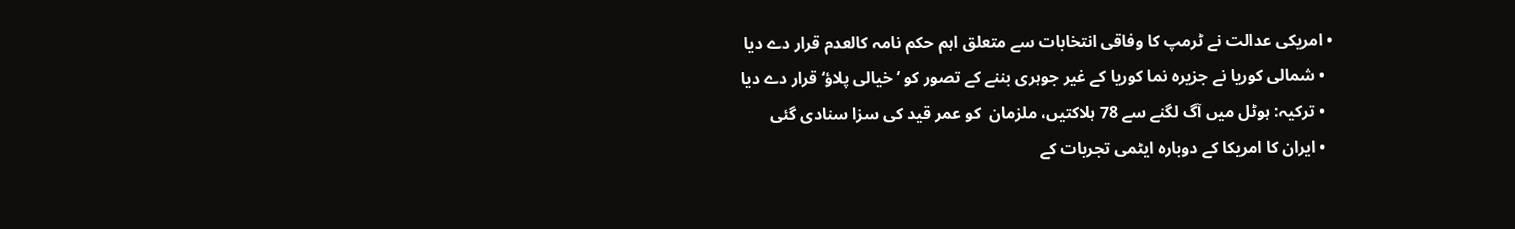• امریکی عدالت نے ٹرمپ کا وفاقی انتخابات سے متعلق اہم حکم نامہ کالعدم قرار دے دیا
  • شمالی کوریا نے جزیرہ نما کوریا کے غیر جوہری بننے کے تصور کو ’خیالی پلاؤ‘ قرار دے دیا
  • ترکیہ: ہوٹل میں آگ لگنے سے 78 ہلاکتیں، ملزمان  کو عمر قید کی سزا سنادی گئی
  • ایران کا امریکا کے دوبارہ ایٹمی تجربات کے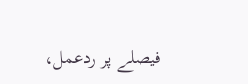فیصلے پر ردعمل،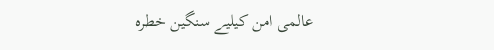عالمی امن کیلیے سنگین خطرہ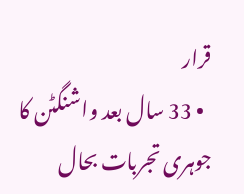قرار
  • 33 سال بعد واشنگٹن کا جوہری تجربات بحال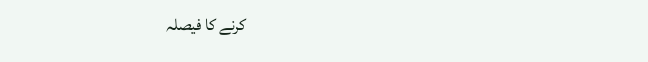کرنے کا فیصلہ